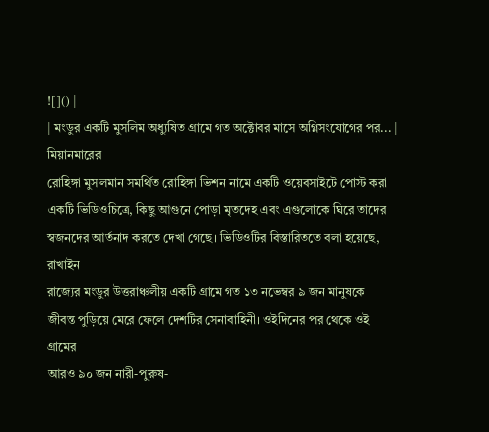![]() |
| মংডুর একটি মুসলিম অধ্যুষিত গ্রামে গত অক্টোবর মাসে অগ্নিসংযোগের পর... |
মিয়ানমারের
রোহিঙ্গা মুসলমান সমর্থিত রোহিঙ্গা ভিশন নামে একটি ওয়েবসাইটে পোস্ট করা
একটি ভিডিওচিত্রে, কিছু আগুনে পোড়া মৃতদেহ এবং এগুলোকে ঘিরে তাদের
স্বজনদের আর্তনাদ করতে দেখা গেছে। ভিডিওটির বিস্তারিততে বলা হয়েছে, রাখাইন
রাজ্যের মংডুর উত্তরাঞ্চলীয় একটি গ্রামে গত ১৩ নভেম্বর ৯ জন মানুষকে
জীবন্ত পুড়িয়ে মেরে ফেলে দেশটির সেনাবাহিনী। ওইদিনের পর থেকে ওই গ্রামের
আরও ৯০ জন নারী-পুরুষ-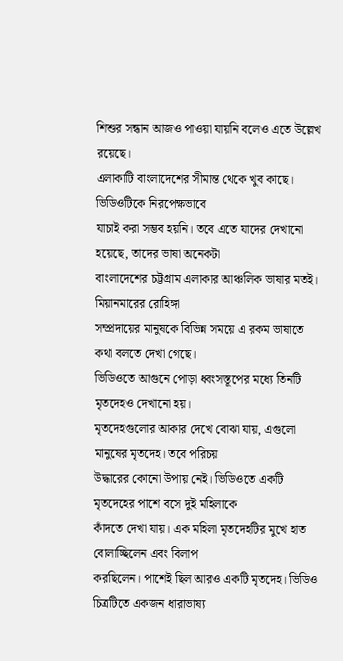শিশুর সন্ধান আজও পাওয়া যায়নি বলেও এতে উল্লেখ
রয়েছে।
এলাকাটি বাংলাদেশের সীমান্ত থেকে খুব কাছে। ভিডিওটিকে নিরপেক্ষভাবে
যাচাই করা সম্ভব হয়নি। তবে এতে যাদের দেখানো হয়েছে, তাদের ভাষা অনেকটা
বাংলাদেশের চট্টগ্রাম এলাকার আঞ্চলিক ভাষার মতই। মিয়ানমারের রোহিঙ্গা
সম্প্রদায়ের মানুষকে বিভিন্ন সময়ে এ রকম ভাষাতে কথা বলতে দেখা গেছে।
ভিডিওতে আগুনে পোড়া ধ্বংসস্তূপের মধ্যে তিনটি মৃতদেহও দেখানো হয়।
মৃতদেহগুলোর আকার দেখে বোঝা যায়, এগুলো মানুষের মৃতদেহ। তবে পরিচয়
উদ্ধারের কোনো উপায় নেই। ভিডিওতে একটি মৃতদেহের পাশে বসে দুই মহিলাকে
কাঁদতে দেখা যায়। এক মহিলা মৃতদেহটির মুখে হাত বোলাচ্ছিলেন এবং বিলাপ
করছিলেন। পাশেই ছিল আরও একটি মৃতদেহ। ভিডিও চিত্রটিতে একজন ধারাভাষ্য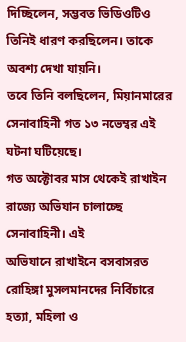দিচ্ছিলেন, সম্ভবত ভিডিওটিও তিনিই ধারণ করছিলেন। তাকে অবশ্য দেখা যায়নি।
তবে তিনি বলছিলেন, মিয়ানমারের সেনাবাহিনী গত ১৩ নভেম্বর এই ঘটনা ঘটিয়েছে।
গত অক্টোবর মাস থেকেই রাখাইন রাজ্যে অভিযান চালাচ্ছে সেনাবাহিনী। এই
অভিযানে রাখাইনে বসবাসরত রোহিঙ্গা মুসলমানদের নির্বিচারে হত্যা, মহিলা ও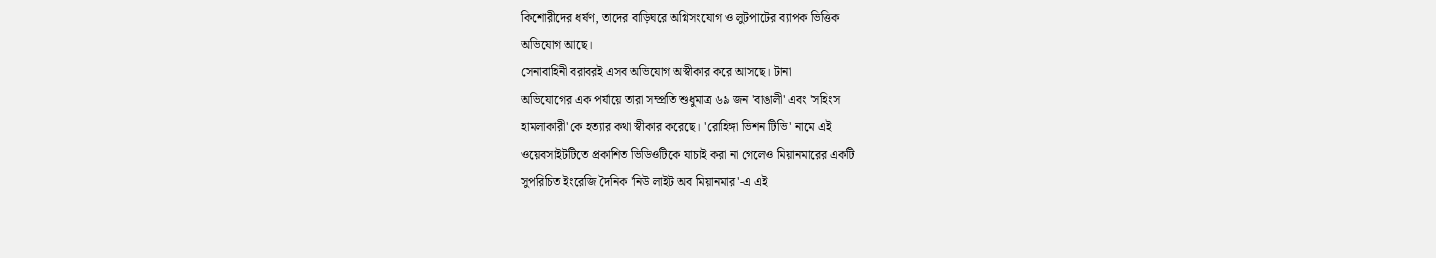কিশোরীদের ধর্ষণ, তাদের বাড়িঘরে অগ্নিসংযোগ ও লুটপাটের ব্যাপক ভিত্তিক
অভিযোগ আছে।
সেনাবাহিনী বরাবরই এসব অভিযোগ অস্বীকার করে আসছে। টানা
অভিযোগের এক পর্যায়ে তারা সম্প্রতি শুধুমাত্র ৬৯ জন 'বাঙালী' এবং 'সহিংস
হামলাকারী'কে হত্যার কথা স্বীকার করেছে। 'রোহিঙ্গা ভিশন টিভি' নামে এই
ওয়েবসাইটটিতে প্রকাশিত ভিডিওটিকে যাচাই করা না গেলেও মিয়ানমারের একটি
সুপরিচিত ইংরেজি দৈনিক 'নিউ লাইট অব মিয়ানমার'-এ এই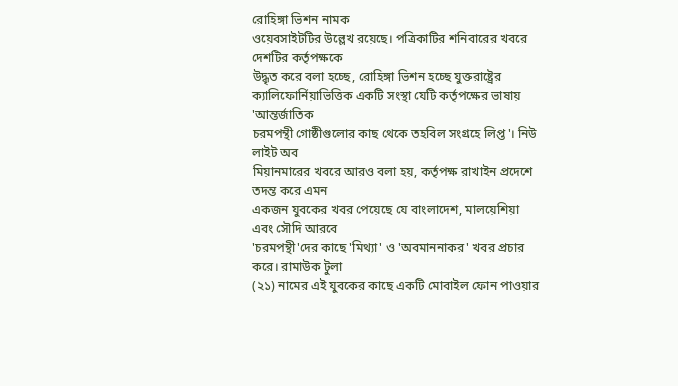রোহিঙ্গা ভিশন নামক
ওয়েবসাইটটির উল্লেখ রয়েছে। পত্রিকাটির শনিবারের খবরে দেশটির কর্তৃপক্ষকে
উদ্ধৃত করে বলা হচ্ছে, রোহিঙ্গা ভিশন হচ্ছে যুক্তরাষ্ট্রের
ক্যালিফোর্নিয়াভিত্তিক একটি সংস্থা যেটি কর্তৃপক্ষের ভাষায় 'আন্তর্জাতিক
চরমপন্থী গোষ্ঠীগুলোর কাছ থেকে তহবিল সংগ্রহে লিপ্ত'। নিউ লাইট অব
মিয়ানমারের খবরে আরও বলা হয়, কর্তৃপক্ষ রাখাইন প্রদেশে তদন্ত করে এমন
একজন যুবকের খবর পেয়েছে যে বাংলাদেশ, মালয়েশিয়া এবং সৌদি আরবে
'চরমপন্থী'দের কাছে 'মিথ্যা' ও 'অবমাননাকর' খবর প্রচার করে। রামাউক টুলা
(২১) নামের এই যুবকের কাছে একটি মোবাইল ফোন পাওয়ার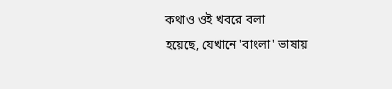কথাও ওই খবরে বলা
হয়েছে, যেখানে 'বাংলা' ভাষায়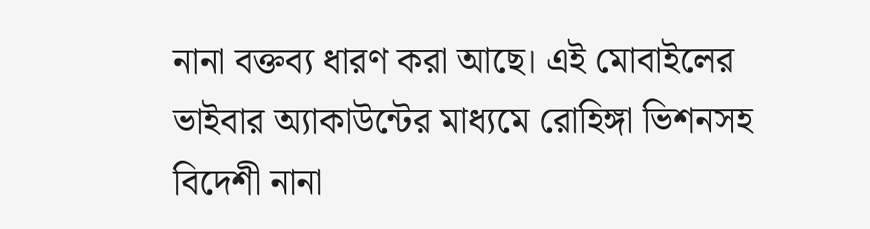নানা বক্তব্য ধারণ করা আছে। এই মোবাইলের
ভাইবার অ্যাকাউন্টের মাধ্যমে রোহিঙ্গা ভিশনসহ বিদেশী নানা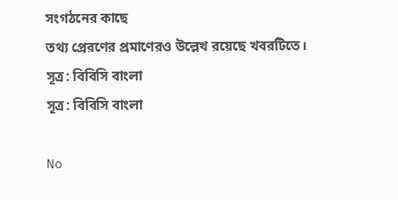সংগঠনের কাছে
তথ্য প্রেরণের প্রমাণেরও উল্লেখ রয়েছে খবরটিতে।
সূত্র: বিবিসি বাংলা
সূত্র: বিবিসি বাংলা

No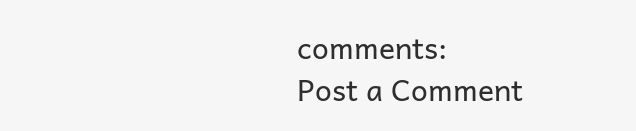comments:
Post a Comment